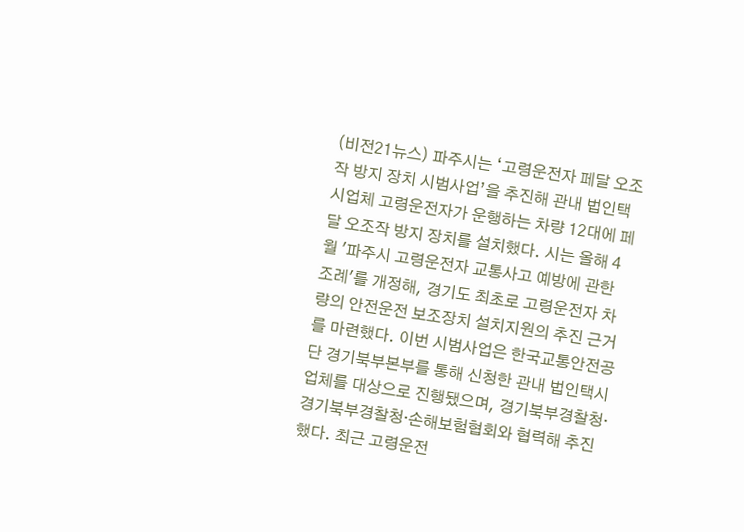(비전21뉴스) 파주시는 ‘고령운전자 페달 오조작 방지 장치 시범사업’을 추진해 관내 법인택시업체 고령운전자가 운행하는 차량 12대에 페달 오조작 방지 장치를 설치했다. 시는 올해 4월 '파주시 고령운전자 교통사고 예방에 관한 조례'를 개정해, 경기도 최초로 고령운전자 차량의 안전운전 보조장치 설치지원의 추진 근거를 마련했다. 이번 시범사업은 한국교통안전공단 경기북부본부를 통해 신청한 관내 법인택시 업체를 대상으로 진행됐으며, 경기북부경찰청·경기북부경찰청·손해보험협회와 협력해 추진했다. 최근 고령운전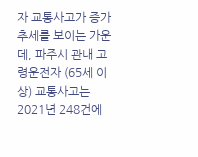자 교통사고가 증가 추세를 보이는 가운데, 파주시 관내 고령운전자 (65세 이상) 교통사고는 2021년 248건에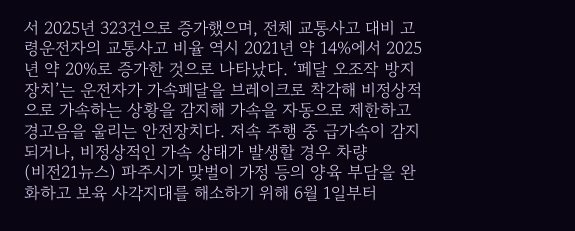서 2025년 323건으로 증가했으며, 전체 교통사고 대비 고령운전자의 교통사고 비율 역시 2021년 약 14%에서 2025년 약 20%로 증가한 것으로 나타났다. ‘페달 오조작 방지 장치’는 운전자가 가속페달을 브레이크로 착각해 비정상적으로 가속하는 상황을 감지해 가속을 자동으로 제한하고 경고음을 울리는 안전장치다. 저속 주행 중 급가속이 감지되거나, 비정상적인 가속 상태가 발생할 경우 차량
(비전21뉴스) 파주시가 맞벌이 가정 등의 양육 부담을 완화하고 보육 사각지대를 해소하기 위해 6월 1일부터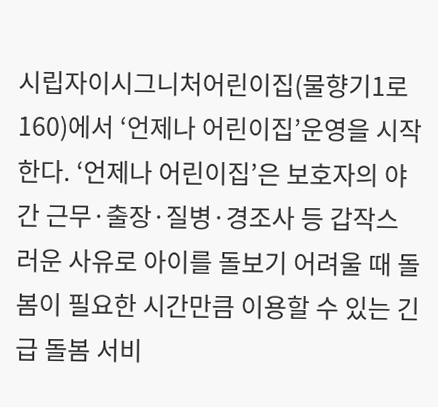시립자이시그니처어린이집(물향기1로 160)에서 ‘언제나 어린이집’운영을 시작한다. ‘언제나 어린이집’은 보호자의 야간 근무·출장·질병·경조사 등 갑작스러운 사유로 아이를 돌보기 어려울 때 돌봄이 필요한 시간만큼 이용할 수 있는 긴급 돌봄 서비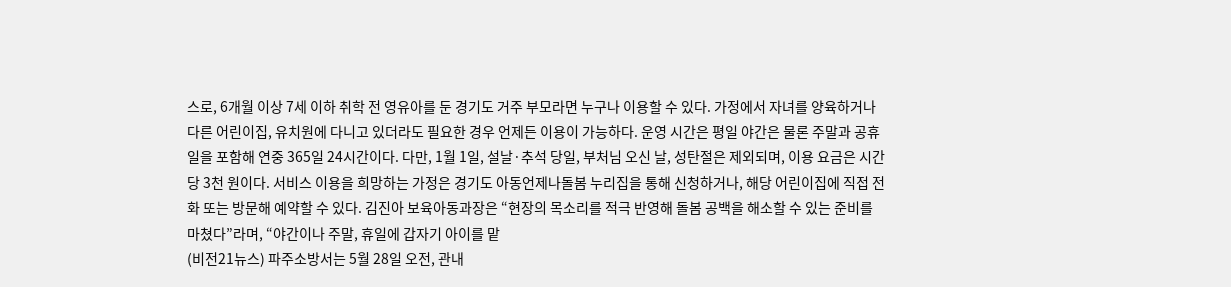스로, 6개월 이상 7세 이하 취학 전 영유아를 둔 경기도 거주 부모라면 누구나 이용할 수 있다. 가정에서 자녀를 양육하거나 다른 어린이집, 유치원에 다니고 있더라도 필요한 경우 언제든 이용이 가능하다. 운영 시간은 평일 야간은 물론 주말과 공휴일을 포함해 연중 365일 24시간이다. 다만, 1월 1일, 설날·추석 당일, 부처님 오신 날, 성탄절은 제외되며, 이용 요금은 시간당 3천 원이다. 서비스 이용을 희망하는 가정은 경기도 아동언제나돌봄 누리집을 통해 신청하거나, 해당 어린이집에 직접 전화 또는 방문해 예약할 수 있다. 김진아 보육아동과장은 “현장의 목소리를 적극 반영해 돌봄 공백을 해소할 수 있는 준비를 마쳤다”라며, “야간이나 주말, 휴일에 갑자기 아이를 맡
(비전21뉴스) 파주소방서는 5월 28일 오전, 관내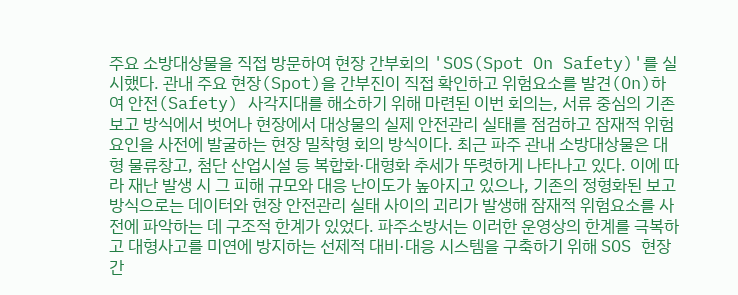주요 소방대상물을 직접 방문하여 현장 간부회의 'SOS(Spot On Safety)'를 실시했다. 관내 주요 현장(Spot)을 간부진이 직접 확인하고 위험요소를 발견(On)하여 안전(Safety) 사각지대를 해소하기 위해 마련된 이번 회의는, 서류 중심의 기존 보고 방식에서 벗어나 현장에서 대상물의 실제 안전관리 실태를 점검하고 잠재적 위험요인을 사전에 발굴하는 현장 밀착형 회의 방식이다. 최근 파주 관내 소방대상물은 대형 물류창고, 첨단 산업시설 등 복합화·대형화 추세가 뚜렷하게 나타나고 있다. 이에 따라 재난 발생 시 그 피해 규모와 대응 난이도가 높아지고 있으나, 기존의 정형화된 보고 방식으로는 데이터와 현장 안전관리 실태 사이의 괴리가 발생해 잠재적 위험요소를 사전에 파악하는 데 구조적 한계가 있었다. 파주소방서는 이러한 운영상의 한계를 극복하고 대형사고를 미연에 방지하는 선제적 대비·대응 시스템을 구축하기 위해 SOS 현장 간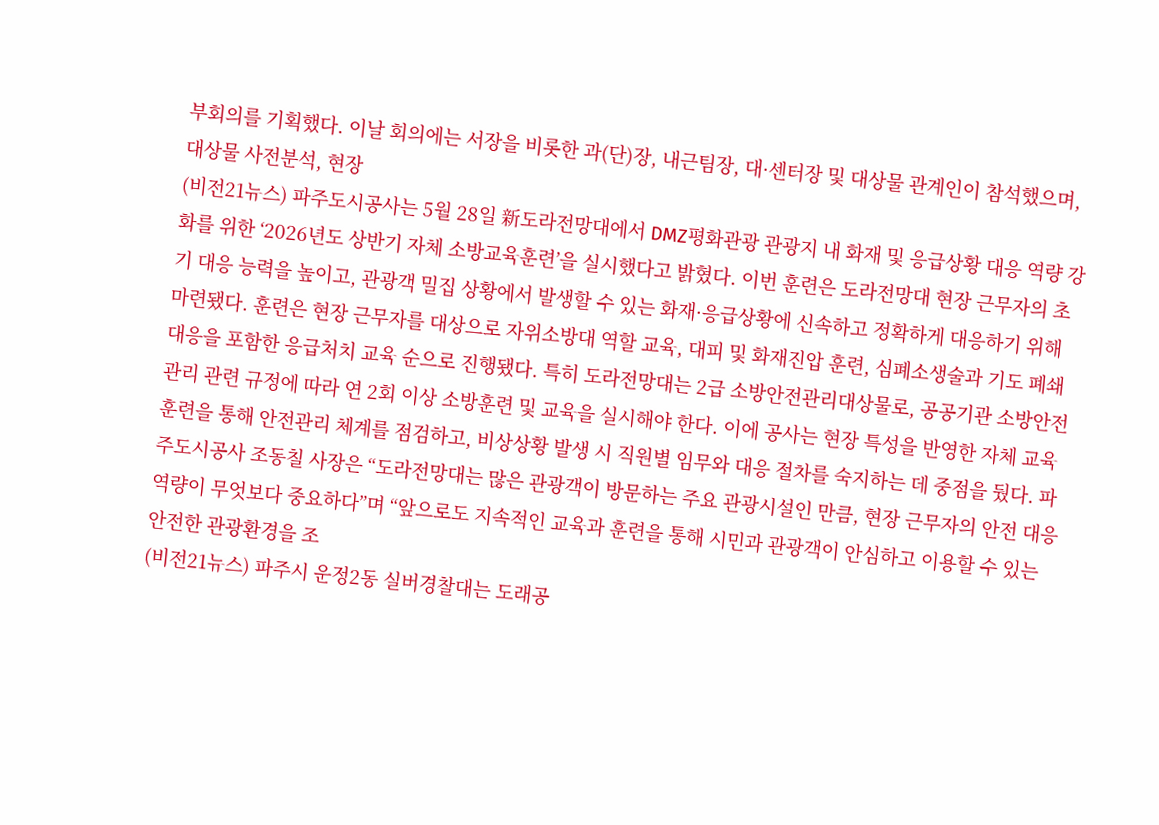부회의를 기획했다. 이날 회의에는 서장을 비롯한 과(단)장, 내근팀장, 대·센터장 및 대상물 관계인이 참석했으며, 대상물 사전분석, 현장
(비전21뉴스) 파주도시공사는 5월 28일 新도라전망대에서 DMZ평화관광 관광지 내 화재 및 응급상황 대응 역량 강화를 위한 ‘2026년도 상반기 자체 소방교육훈련’을 실시했다고 밝혔다. 이번 훈련은 도라전망대 현장 근무자의 초기 대응 능력을 높이고, 관광객 밀집 상황에서 발생할 수 있는 화재·응급상황에 신속하고 정확하게 대응하기 위해 마련됐다. 훈련은 현장 근무자를 대상으로 자위소방대 역할 교육, 대피 및 화재진압 훈련, 심폐소생술과 기도 폐쇄 대응을 포함한 응급처치 교육 순으로 진행됐다. 특히 도라전망대는 2급 소방안전관리대상물로, 공공기관 소방안전관리 관련 규정에 따라 연 2회 이상 소방훈련 및 교육을 실시해야 한다. 이에 공사는 현장 특성을 반영한 자체 교육훈련을 통해 안전관리 체계를 점검하고, 비상상황 발생 시 직원별 임무와 대응 절차를 숙지하는 데 중점을 뒀다. 파주도시공사 조동칠 사장은 “도라전망대는 많은 관광객이 방문하는 주요 관광시설인 만큼, 현장 근무자의 안전 대응 역량이 무엇보다 중요하다”며 “앞으로도 지속적인 교육과 훈련을 통해 시민과 관광객이 안심하고 이용할 수 있는 안전한 관광환경을 조
(비전21뉴스) 파주시 운정2동 실버경찰대는 도래공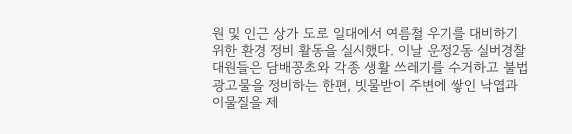원 및 인근 상가 도로 일대에서 여름철 우기를 대비하기 위한 환경 정비 활동을 실시했다. 이날 운정2동 실버경찰대원들은 담배꽁초와 각종 생활 쓰레기를 수거하고 불법 광고물을 정비하는 한편, 빗물받이 주변에 쌓인 낙엽과 이물질을 제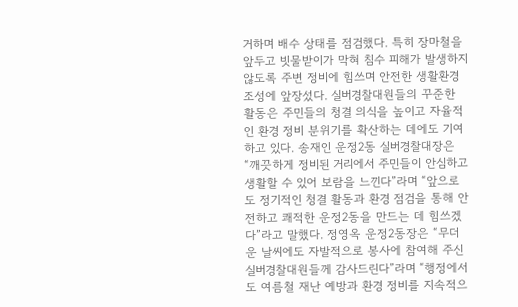거하며 배수 상태를 점검했다. 특히 장마철을 앞두고 빗물받이가 막혀 침수 피해가 발생하지 않도록 주변 정비에 힘쓰며 안전한 생활환경 조성에 앞장섰다. 실버경찰대원들의 꾸준한 활동은 주민들의 청결 의식을 높이고 자율적인 환경 정비 분위기를 확산하는 데에도 기여하고 있다. 송재인 운정2동 실버경찰대장은 “깨끗하게 정비된 거리에서 주민들이 안심하고 생활할 수 있어 보람을 느낀다”라며 “앞으로도 정기적인 청결 활동과 환경 점검을 통해 안전하고 쾌적한 운정2동을 만드는 데 힘쓰겠다”라고 말했다. 정영옥 운정2동장은 “무더운 날씨에도 자발적으로 봉사에 참여해 주신 실버경찰대원들께 감사드린다”라며 “행정에서도 여름철 재난 예방과 환경 정비를 지속적으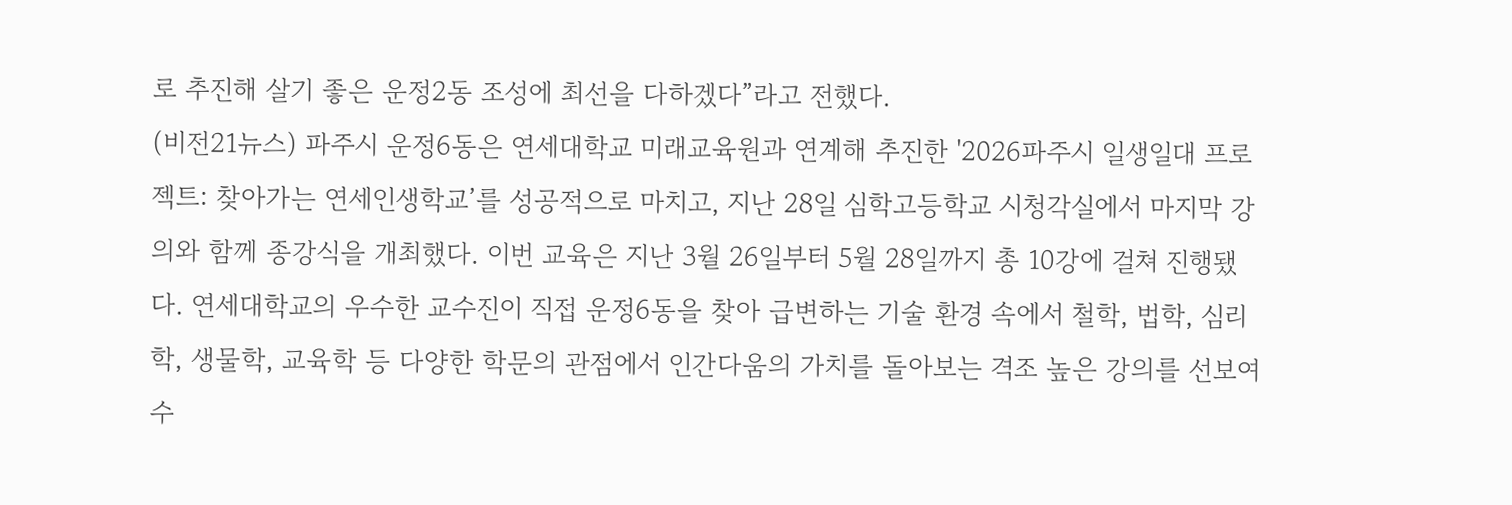로 추진해 살기 좋은 운정2동 조성에 최선을 다하겠다”라고 전했다.
(비전21뉴스) 파주시 운정6동은 연세대학교 미래교육원과 연계해 추진한 '2026파주시 일생일대 프로젝트: 찾아가는 연세인생학교’를 성공적으로 마치고, 지난 28일 심학고등학교 시청각실에서 마지막 강의와 함께 종강식을 개최했다. 이번 교육은 지난 3월 26일부터 5월 28일까지 총 10강에 걸쳐 진행됐다. 연세대학교의 우수한 교수진이 직접 운정6동을 찾아 급변하는 기술 환경 속에서 철학, 법학, 심리학, 생물학, 교육학 등 다양한 학문의 관점에서 인간다움의 가치를 돌아보는 격조 높은 강의를 선보여 수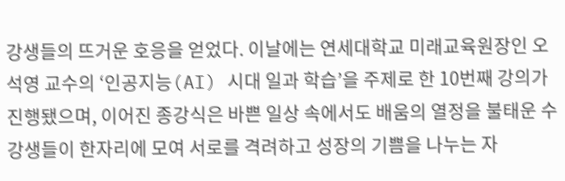강생들의 뜨거운 호응을 얻었다. 이날에는 연세대학교 미래교육원장인 오석영 교수의 ‘인공지능(AI) 시대 일과 학습’을 주제로 한 10번째 강의가 진행됐으며, 이어진 종강식은 바쁜 일상 속에서도 배움의 열정을 불태운 수강생들이 한자리에 모여 서로를 격려하고 성장의 기쁨을 나누는 자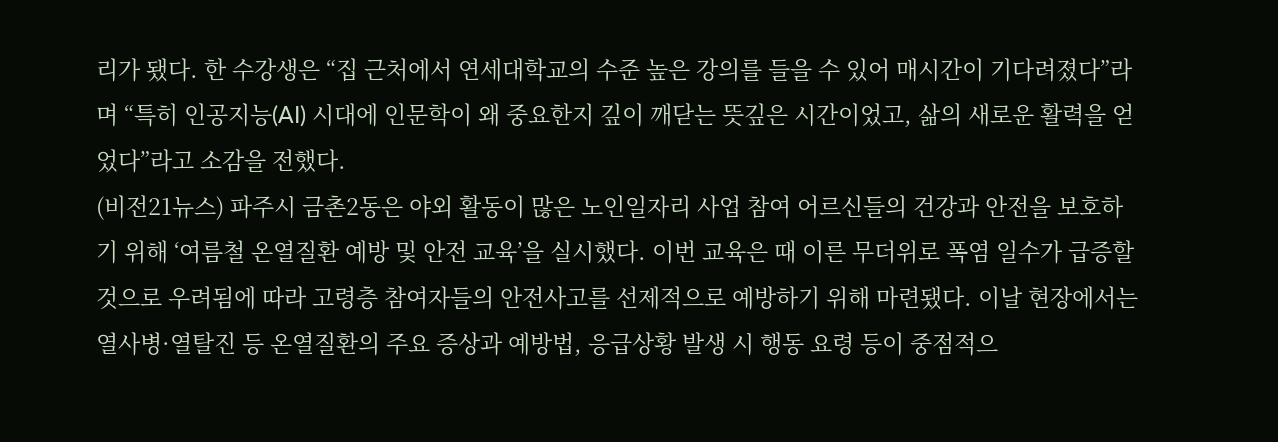리가 됐다. 한 수강생은 “집 근처에서 연세대학교의 수준 높은 강의를 들을 수 있어 매시간이 기다려졌다”라며 “특히 인공지능(AI) 시대에 인문학이 왜 중요한지 깊이 깨닫는 뜻깊은 시간이었고, 삶의 새로운 활력을 얻었다”라고 소감을 전했다.
(비전21뉴스) 파주시 금촌2동은 야외 활동이 많은 노인일자리 사업 참여 어르신들의 건강과 안전을 보호하기 위해 ‘여름철 온열질환 예방 및 안전 교육’을 실시했다. 이번 교육은 때 이른 무더위로 폭염 일수가 급증할 것으로 우려됨에 따라 고령층 참여자들의 안전사고를 선제적으로 예방하기 위해 마련됐다. 이날 현장에서는 열사병·열탈진 등 온열질환의 주요 증상과 예방법, 응급상황 발생 시 행동 요령 등이 중점적으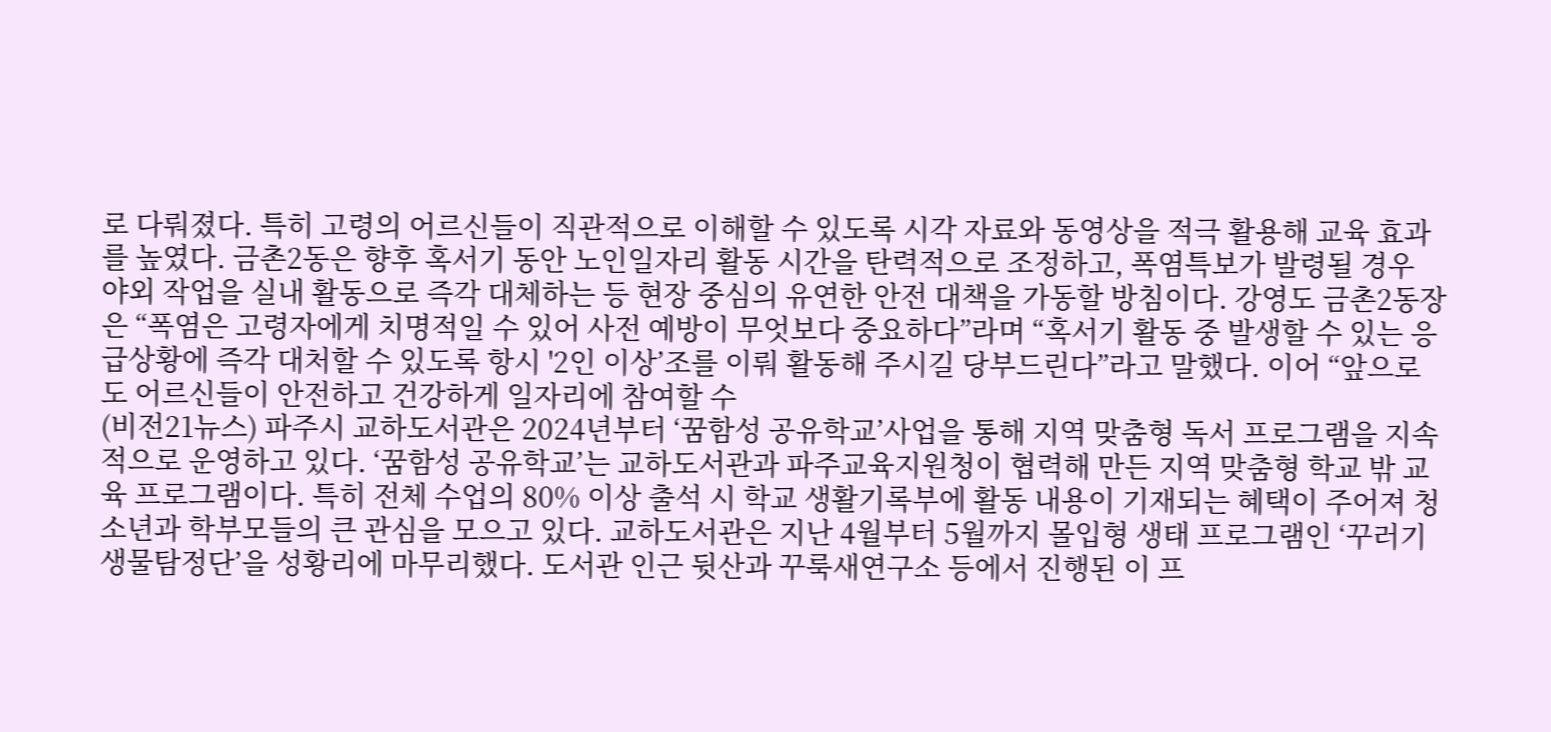로 다뤄졌다. 특히 고령의 어르신들이 직관적으로 이해할 수 있도록 시각 자료와 동영상을 적극 활용해 교육 효과를 높였다. 금촌2동은 향후 혹서기 동안 노인일자리 활동 시간을 탄력적으로 조정하고, 폭염특보가 발령될 경우 야외 작업을 실내 활동으로 즉각 대체하는 등 현장 중심의 유연한 안전 대책을 가동할 방침이다. 강영도 금촌2동장은 “폭염은 고령자에게 치명적일 수 있어 사전 예방이 무엇보다 중요하다”라며 “혹서기 활동 중 발생할 수 있는 응급상황에 즉각 대처할 수 있도록 항시 '2인 이상’조를 이뤄 활동해 주시길 당부드린다”라고 말했다. 이어 “앞으로도 어르신들이 안전하고 건강하게 일자리에 참여할 수
(비전21뉴스) 파주시 교하도서관은 2024년부터 ‘꿈함성 공유학교’사업을 통해 지역 맞춤형 독서 프로그램을 지속적으로 운영하고 있다. ‘꿈함성 공유학교’는 교하도서관과 파주교육지원청이 협력해 만든 지역 맞춤형 학교 밖 교육 프로그램이다. 특히 전체 수업의 80% 이상 출석 시 학교 생활기록부에 활동 내용이 기재되는 혜택이 주어져 청소년과 학부모들의 큰 관심을 모으고 있다. 교하도서관은 지난 4월부터 5월까지 몰입형 생태 프로그램인 ‘꾸러기 생물탐정단’을 성황리에 마무리했다. 도서관 인근 뒷산과 꾸룩새연구소 등에서 진행된 이 프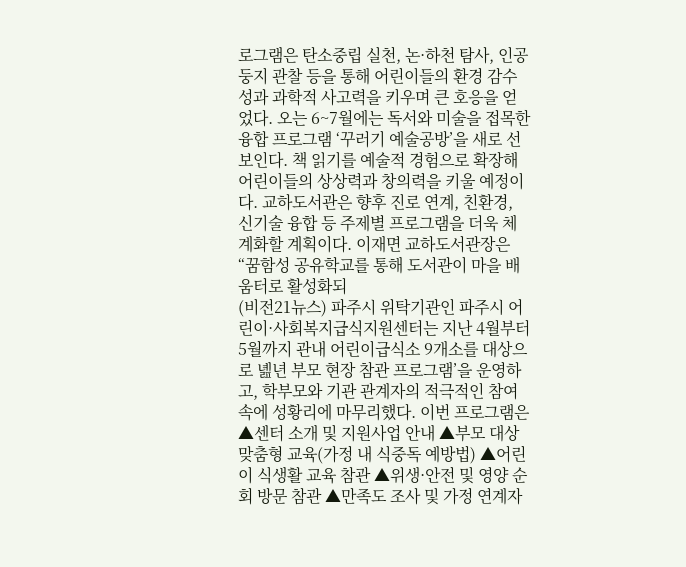로그램은 탄소중립 실천, 논·하천 탐사, 인공둥지 관찰 등을 통해 어린이들의 환경 감수성과 과학적 사고력을 키우며 큰 호응을 얻었다. 오는 6~7월에는 독서와 미술을 접목한 융합 프로그램 ‘꾸러기 예술공방’을 새로 선보인다. 책 읽기를 예술적 경험으로 확장해 어린이들의 상상력과 창의력을 키울 예정이다. 교하도서관은 향후 진로 연계, 친환경, 신기술 융합 등 주제별 프로그램을 더욱 체계화할 계획이다. 이재면 교하도서관장은 “꿈함성 공유학교를 통해 도서관이 마을 배움터로 활성화되
(비전21뉴스) 파주시 위탁기관인 파주시 어린이·사회복지급식지원센터는 지난 4월부터 5월까지 관내 어린이급식소 9개소를 대상으로 녪년 부모 현장 참관 프로그램’을 운영하고, 학부모와 기관 관계자의 적극적인 참여 속에 성황리에 마무리했다. 이번 프로그램은 ▲센터 소개 및 지원사업 안내 ▲부모 대상 맞춤형 교육(가정 내 식중독 예방법) ▲어린이 식생활 교육 참관 ▲위생·안전 및 영양 순회 방문 참관 ▲만족도 조사 및 가정 연계자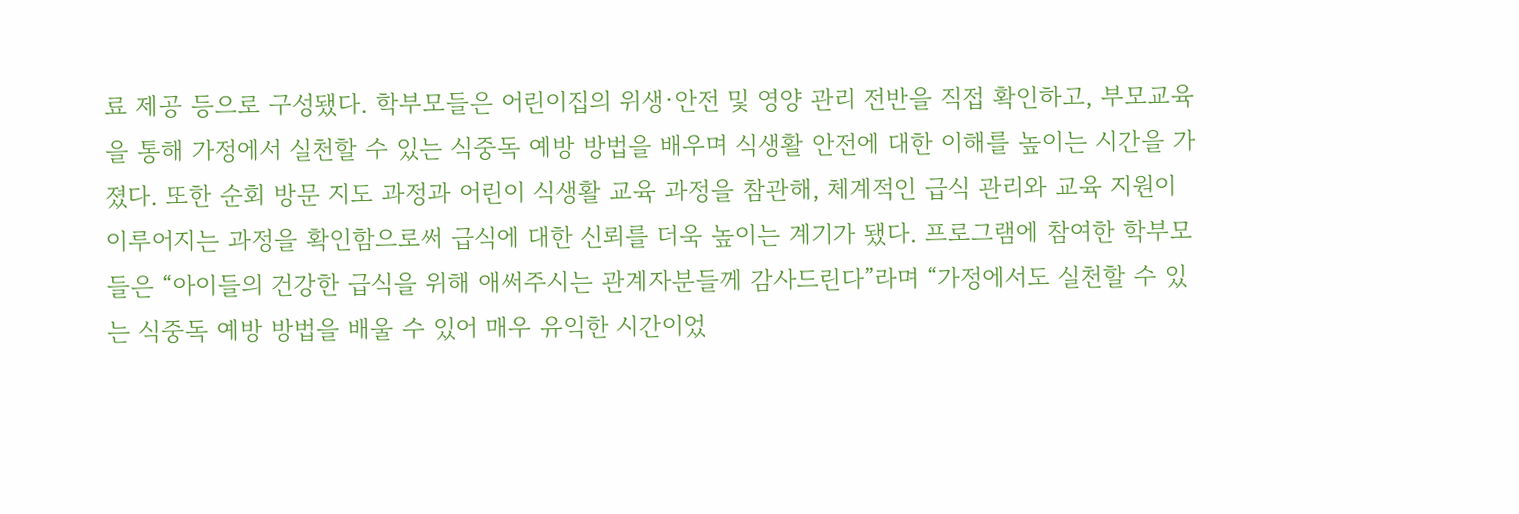료 제공 등으로 구성됐다. 학부모들은 어린이집의 위생·안전 및 영양 관리 전반을 직접 확인하고, 부모교육을 통해 가정에서 실천할 수 있는 식중독 예방 방법을 배우며 식생활 안전에 대한 이해를 높이는 시간을 가졌다. 또한 순회 방문 지도 과정과 어린이 식생활 교육 과정을 참관해, 체계적인 급식 관리와 교육 지원이 이루어지는 과정을 확인함으로써 급식에 대한 신뢰를 더욱 높이는 계기가 됐다. 프로그램에 참여한 학부모들은 “아이들의 건강한 급식을 위해 애써주시는 관계자분들께 감사드린다”라며 “가정에서도 실천할 수 있는 식중독 예방 방법을 배울 수 있어 매우 유익한 시간이었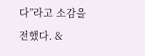다”라고 소감을 전했다. &